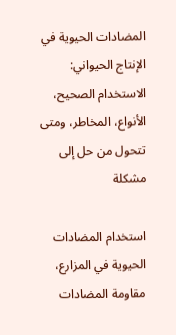المضادات الحيوية في الإنتاج الحيواني: الاستخدام الصحيح، الأنواع، المخاطر، ومتى تتحول من حل إلى مشكلة

استخدام المضادات الحيوية في المزارع، مقاومة المضادات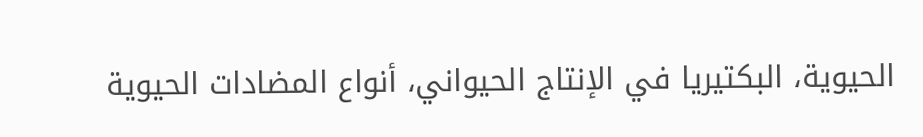الحيوية، البكتيريا في الإنتاج الحيواني، أنواع المضادات الحيوية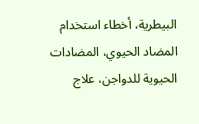البيطرية، أخطاء استخدام المضاد الحيوي، المضادات الحيوية للدواجن، علاج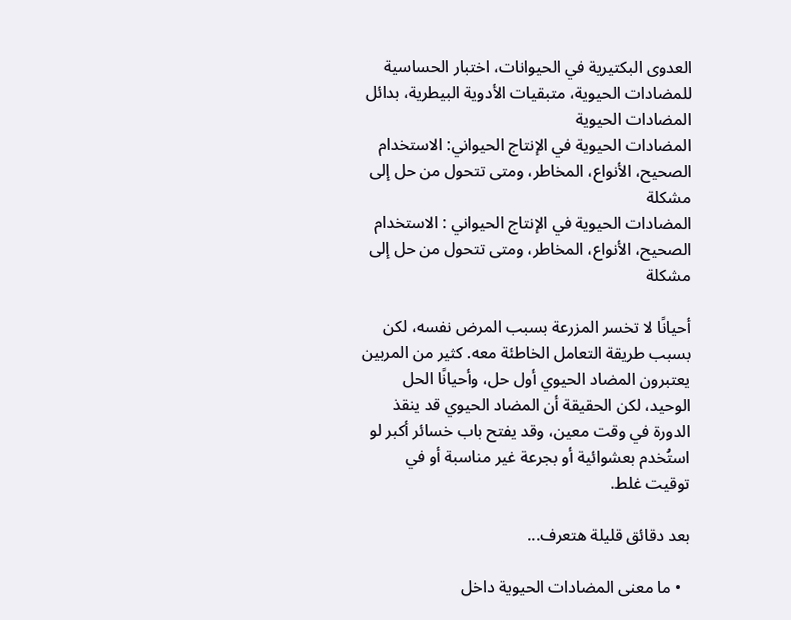العدوى البكتيرية في الحيوانات، اختبار الحساسية للمضادات الحيوية، متبقيات الأدوية البيطرية، بدائل المضادات الحيوية
المضادات الحيوية في الإنتاج الحيواني: الاستخدام الصحيح، الأنواع، المخاطر، ومتى تتحول من حل إلى مشكلة
المضادات الحيوية في الإنتاج الحيواني : الاستخدام الصحيح، الأنواع، المخاطر، ومتى تتحول من حل إلى مشكلة

أحيانًا لا تخسر المزرعة بسبب المرض نفسه، لكن بسبب طريقة التعامل الخاطئة معه. كثير من المربين يعتبرون المضاد الحيوي أول حل، وأحيانًا الحل الوحيد، لكن الحقيقة أن المضاد الحيوي قد ينقذ الدورة في وقت معين، وقد يفتح باب خسائر أكبر لو استُخدم بعشوائية أو بجرعة غير مناسبة أو في توقيت غلط.

بعد دقائق قليلة هتعرف...

  • ما معنى المضادات الحيوية داخل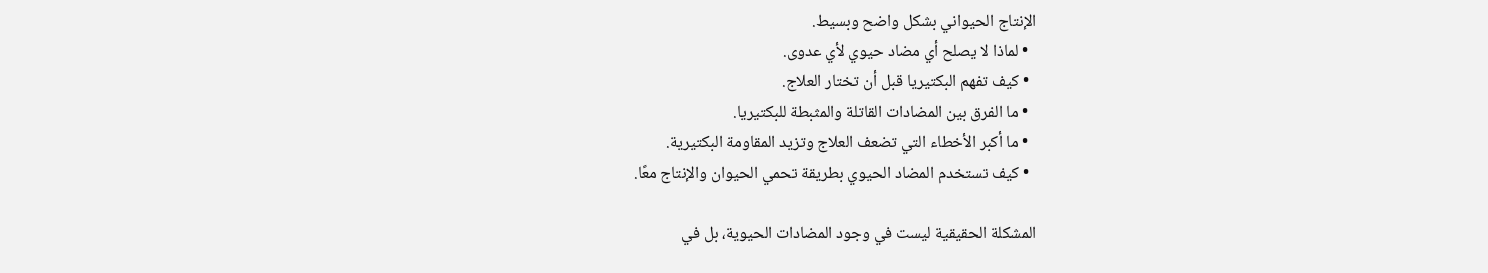الإنتاج الحيواني بشكل واضح وبسيط.
  • لماذا لا يصلح أي مضاد حيوي لأي عدوى.
  • كيف تفهم البكتيريا قبل أن تختار العلاج.
  • ما الفرق بين المضادات القاتلة والمثبطة للبكتيريا.
  • ما أكبر الأخطاء التي تضعف العلاج وتزيد المقاومة البكتيرية.
  • كيف تستخدم المضاد الحيوي بطريقة تحمي الحيوان والإنتاج معًا.

المشكلة الحقيقية ليست في وجود المضادات الحيوية، بل في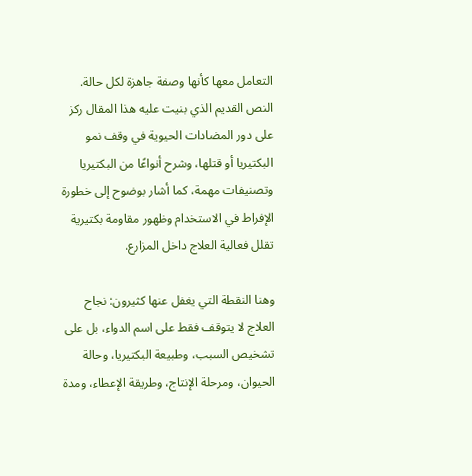التعامل معها كأنها وصفة جاهزة لكل حالة. النص القديم الذي بنيت عليه هذا المقال ركز على دور المضادات الحيوية في وقف نمو البكتيريا أو قتلها، وشرح أنواعًا من البكتيريا وتصنيفات مهمة، كما أشار بوضوح إلى خطورة الإفراط في الاستخدام وظهور مقاومة بكتيرية تقلل فعالية العلاج داخل المزارع.

وهنا النقطة التي يغفل عنها كثيرون: نجاح العلاج لا يتوقف فقط على اسم الدواء، بل على تشخيص السبب، وطبيعة البكتيريا، وحالة الحيوان، ومرحلة الإنتاج، وطريقة الإعطاء، ومدة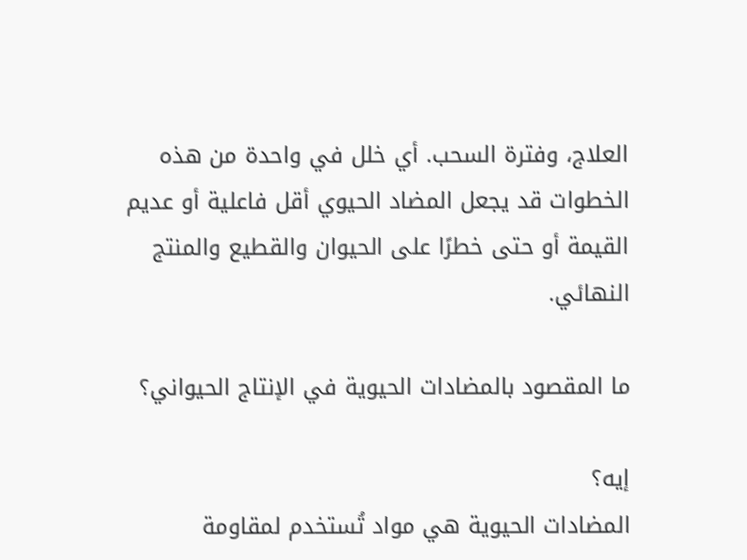العلاج، وفترة السحب. أي خلل في واحدة من هذه الخطوات قد يجعل المضاد الحيوي أقل فاعلية أو عديم القيمة أو حتى خطرًا على الحيوان والقطيع والمنتج النهائي.

ما المقصود بالمضادات الحيوية في الإنتاج الحيواني؟

إيه؟
المضادات الحيوية هي مواد تُستخدم لمقاومة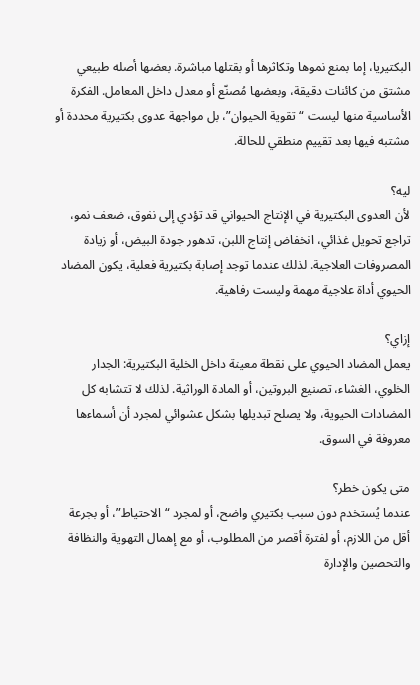البكتيريا، إما بمنع نموها وتكاثرها أو بقتلها مباشرة. بعضها أصله طبيعي مشتق من كائنات دقيقة، وبعضها مُصنّع أو معدل داخل المعامل. الفكرة الأساسية منها ليست “تقوية الحيوان”، بل مواجهة عدوى بكتيرية محددة أو مشتبه فيها بعد تقييم منطقي للحالة.

ليه؟
لأن العدوى البكتيرية في الإنتاج الحيواني قد تؤدي إلى نفوق، ضعف نمو، تراجع تحويل غذائي، انخفاض إنتاج اللبن، تدهور جودة البيض، أو زيادة المصروفات العلاجية. لذلك عندما توجد إصابة بكتيرية فعلية، يكون المضاد الحيوي أداة علاجية مهمة وليست رفاهية.

إزاي؟
يعمل المضاد الحيوي على نقطة معينة داخل الخلية البكتيرية: الجدار الخلوي، الغشاء، تصنيع البروتين، أو المادة الوراثية. لذلك لا تتشابه كل المضادات الحيوية، ولا يصلح تبديلها بشكل عشوائي لمجرد أن أسماءها معروفة في السوق.

متى يكون خطر؟
عندما يُستخدم دون سبب بكتيري واضح، أو لمجرد “الاحتياط”، أو بجرعة أقل من اللازم، أو لفترة أقصر من المطلوب، أو مع إهمال التهوية والنظافة والتحصين والإدارة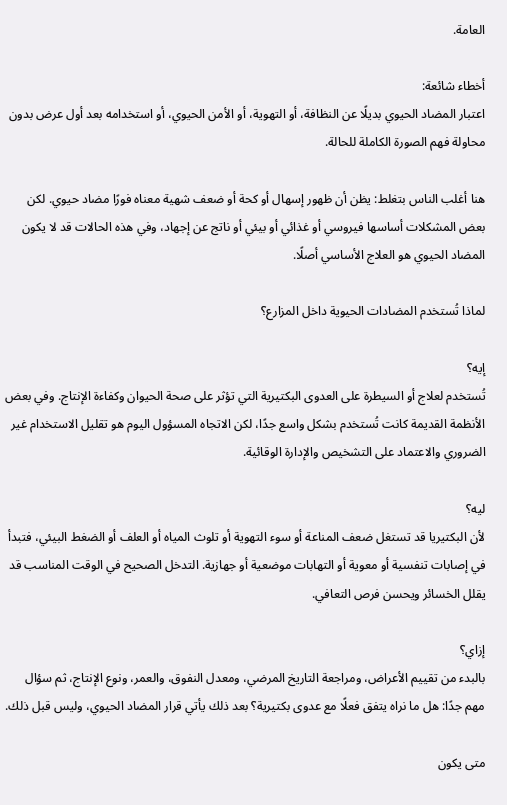العامة.

أخطاء شائعة:
اعتبار المضاد الحيوي بديلًا عن النظافة، أو التهوية، أو الأمن الحيوي، أو استخدامه بعد أول عرض بدون محاولة فهم الصورة الكاملة للحالة.

هنا أغلب الناس بتغلط: يظن أن ظهور إسهال أو كحة أو ضعف شهية معناه فورًا مضاد حيوي. لكن بعض المشكلات أساسها فيروسي أو غذائي أو بيئي أو ناتج عن إجهاد، وفي هذه الحالات قد لا يكون المضاد الحيوي هو العلاج الأساسي أصلًا.

لماذا تُستخدم المضادات الحيوية داخل المزارع؟

إيه؟
تُستخدم لعلاج أو السيطرة على العدوى البكتيرية التي تؤثر على صحة الحيوان وكفاءة الإنتاج. وفي بعض الأنظمة القديمة كانت تُستخدم بشكل واسع جدًا، لكن الاتجاه المسؤول اليوم هو تقليل الاستخدام غير الضروري والاعتماد على التشخيص والإدارة الوقائية.

ليه؟
لأن البكتيريا قد تستغل ضعف المناعة أو سوء التهوية أو تلوث المياه أو العلف أو الضغط البيئي، فتبدأ في إصابات تنفسية أو معوية أو التهابات موضعية أو جهازية. التدخل الصحيح في الوقت المناسب قد يقلل الخسائر ويحسن فرص التعافي.

إزاي؟
بالبدء من تقييم الأعراض، ومراجعة التاريخ المرضي، ومعدل النفوق، والعمر، ونوع الإنتاج، ثم سؤال مهم جدًا: هل ما نراه يتفق فعلًا مع عدوى بكتيرية؟ بعد ذلك يأتي قرار المضاد الحيوي، وليس قبل ذلك.

متى يكون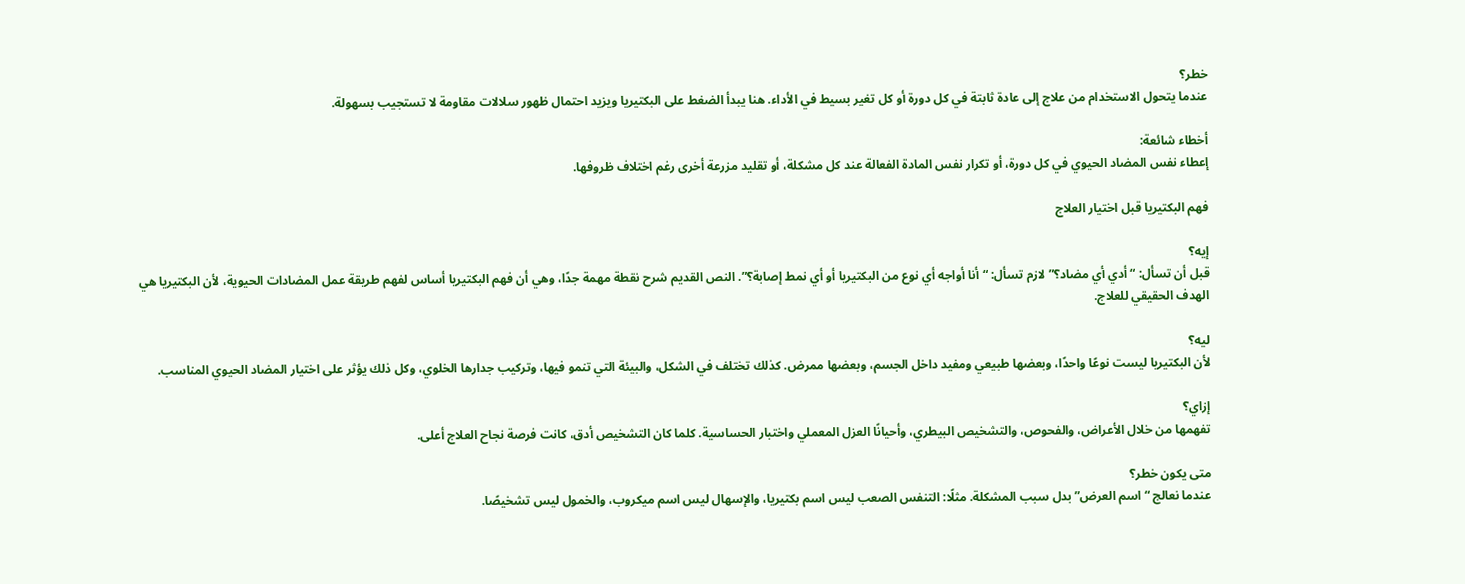خطر؟
عندما يتحول الاستخدام من علاج إلى عادة ثابتة في كل دورة أو كل تغير بسيط في الأداء. هنا يبدأ الضغط على البكتيريا ويزيد احتمال ظهور سلالات مقاومة لا تستجيب بسهولة.

أخطاء شائعة:
إعطاء نفس المضاد الحيوي في كل دورة، أو تكرار نفس المادة الفعالة عند كل مشكلة، أو تقليد مزرعة أخرى رغم اختلاف ظروفها.

فهم البكتيريا قبل اختيار العلاج

إيه؟
قبل أن تسأل: “أدي أي مضاد؟” لازم تسأل: “أنا أواجه أي نوع من البكتيريا أو أي نمط إصابة؟”. النص القديم شرح نقطة مهمة جدًا، وهي أن فهم البكتيريا أساس لفهم طريقة عمل المضادات الحيوية، لأن البكتيريا هي الهدف الحقيقي للعلاج.

ليه؟
لأن البكتيريا ليست نوعًا واحدًا، وبعضها طبيعي ومفيد داخل الجسم، وبعضها ممرض. كذلك تختلف في الشكل، والبيئة التي تنمو فيها، وتركيب جدارها الخلوي، وكل ذلك يؤثر على اختيار المضاد الحيوي المناسب.

إزاي؟
تفهمها من خلال الأعراض، والفحوص، والتشخيص البيطري، وأحيانًا العزل المعملي واختبار الحساسية. كلما كان التشخيص أدق، كانت فرصة نجاح العلاج أعلى.

متى يكون خطر؟
عندما نعالج “اسم العرض” بدل سبب المشكلة. مثلًا: التنفس الصعب ليس اسم بكتيريا، والإسهال ليس اسم ميكروب، والخمول ليس تشخيصًا.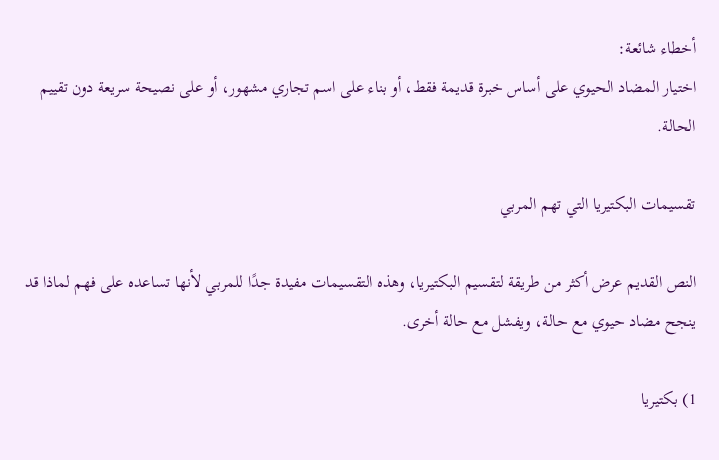أخطاء شائعة:
اختيار المضاد الحيوي على أساس خبرة قديمة فقط، أو بناء على اسم تجاري مشهور، أو على نصيحة سريعة دون تقييم الحالة.

تقسيمات البكتيريا التي تهم المربي

النص القديم عرض أكثر من طريقة لتقسيم البكتيريا، وهذه التقسيمات مفيدة جدًا للمربي لأنها تساعده على فهم لماذا قد ينجح مضاد حيوي مع حالة، ويفشل مع حالة أخرى.

1) بكتيريا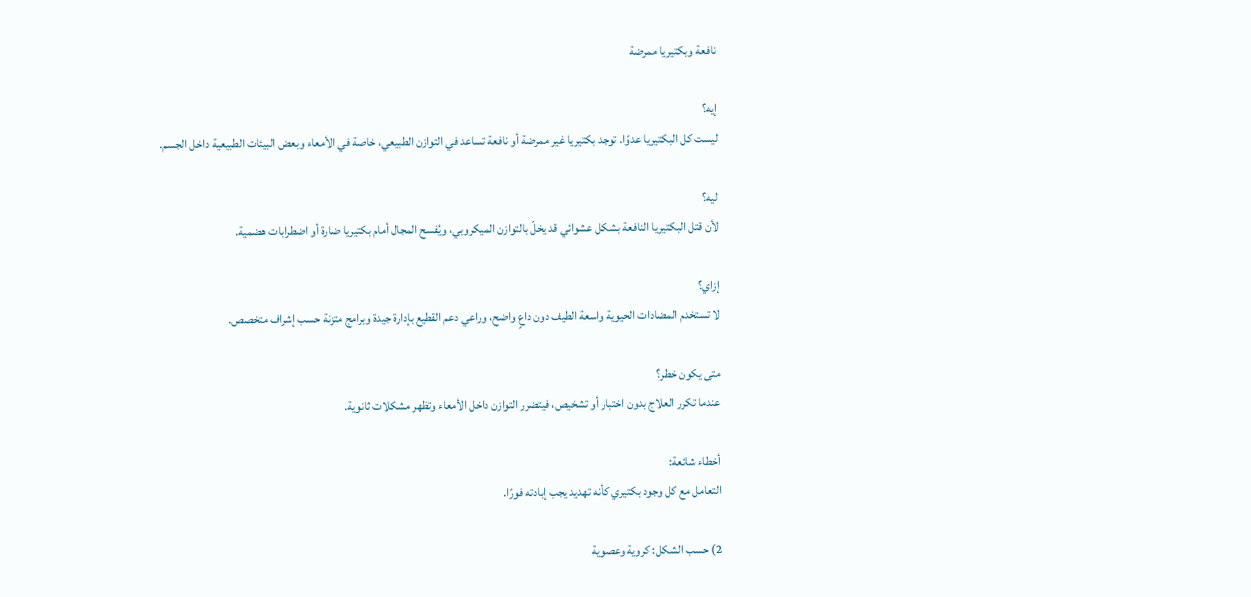نافعة وبكتيريا ممرضة

إيه؟
ليست كل البكتيريا عدوًا. توجد بكتيريا غير ممرضة أو نافعة تساعد في التوازن الطبيعي، خاصة في الأمعاء وبعض البيئات الطبيعية داخل الجسم.

ليه؟
لأن قتل البكتيريا النافعة بشكل عشوائي قد يخلّ بالتوازن الميكروبي، ويُفسح المجال أمام بكتيريا ضارة أو اضطرابات هضمية.

إزاي؟
لا تستخدم المضادات الحيوية واسعة الطيف دون داعٍ واضح، وراعي دعم القطيع بإدارة جيدة وبرامج متزنة حسب إشراف متخصص.

متى يكون خطر؟
عندما تكرر العلاج بدون اختبار أو تشخيص، فيتضرر التوازن داخل الأمعاء وتظهر مشكلات ثانوية.

أخطاء شائعة:
التعامل مع كل وجود بكتيري كأنه تهديد يجب إبادته فورًا.

2) حسب الشكل: كروية وعصوية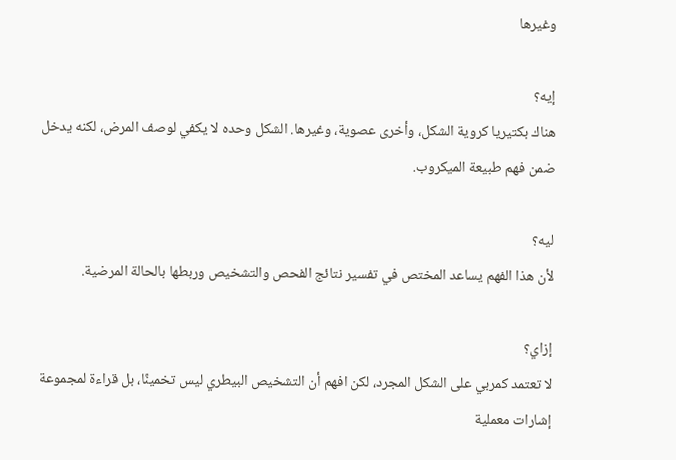وغيرها

إيه؟
هناك بكتيريا كروية الشكل، وأخرى عصوية، وغيرها. الشكل وحده لا يكفي لوصف المرض، لكنه يدخل ضمن فهم طبيعة الميكروب.

ليه؟
لأن هذا الفهم يساعد المختص في تفسير نتائج الفحص والتشخيص وربطها بالحالة المرضية.

إزاي؟
لا تعتمد كمربي على الشكل المجرد، لكن افهم أن التشخيص البيطري ليس تخمينًا، بل قراءة لمجموعة إشارات معملية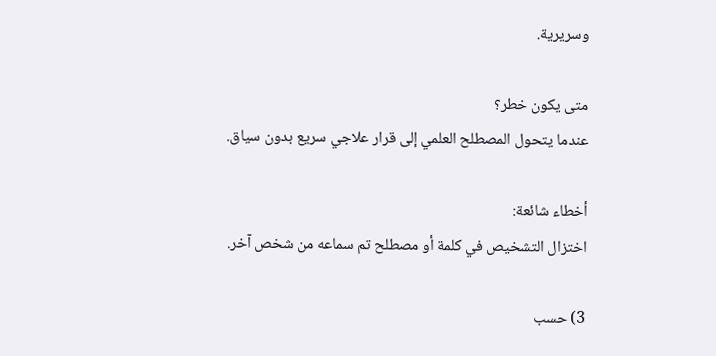وسريرية.

متى يكون خطر؟
عندما يتحول المصطلح العلمي إلى قرار علاجي سريع بدون سياق.

أخطاء شائعة:
اختزال التشخيص في كلمة أو مصطلح تم سماعه من شخص آخر.

3) حسب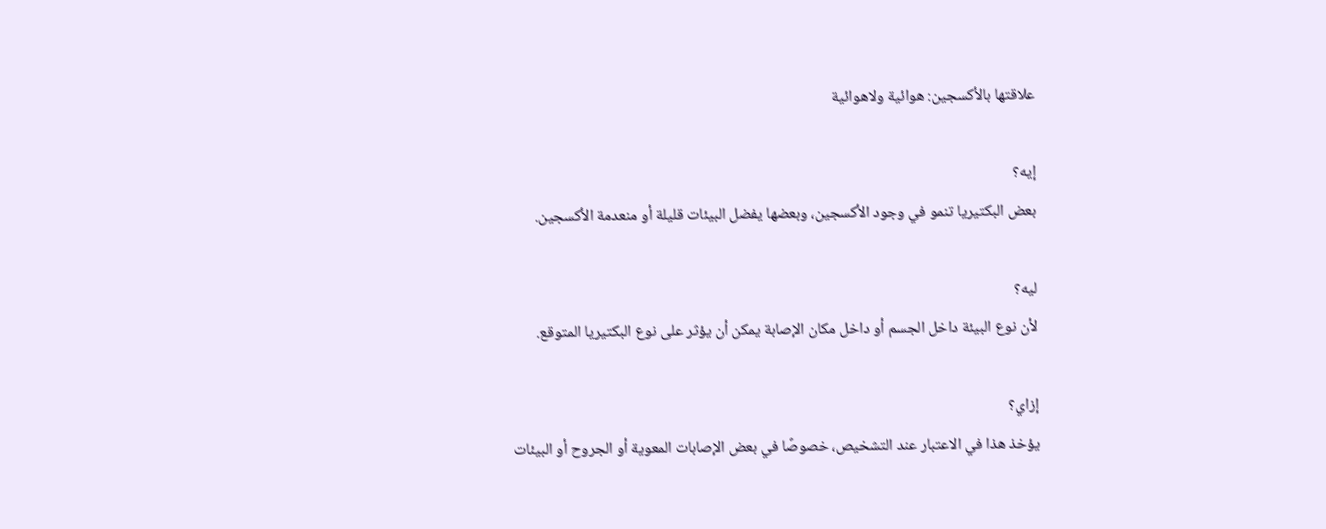علاقتها بالأكسجين: هوائية ولاهوائية

إيه؟
بعض البكتيريا تنمو في وجود الأكسجين، وبعضها يفضل البيئات قليلة أو منعدمة الأكسجين.

ليه؟
لأن نوع البيئة داخل الجسم أو داخل مكان الإصابة يمكن أن يؤثر على نوع البكتيريا المتوقع.

إزاي؟
يؤخذ هذا في الاعتبار عند التشخيص، خصوصًا في بعض الإصابات المعوية أو الجروح أو البيئات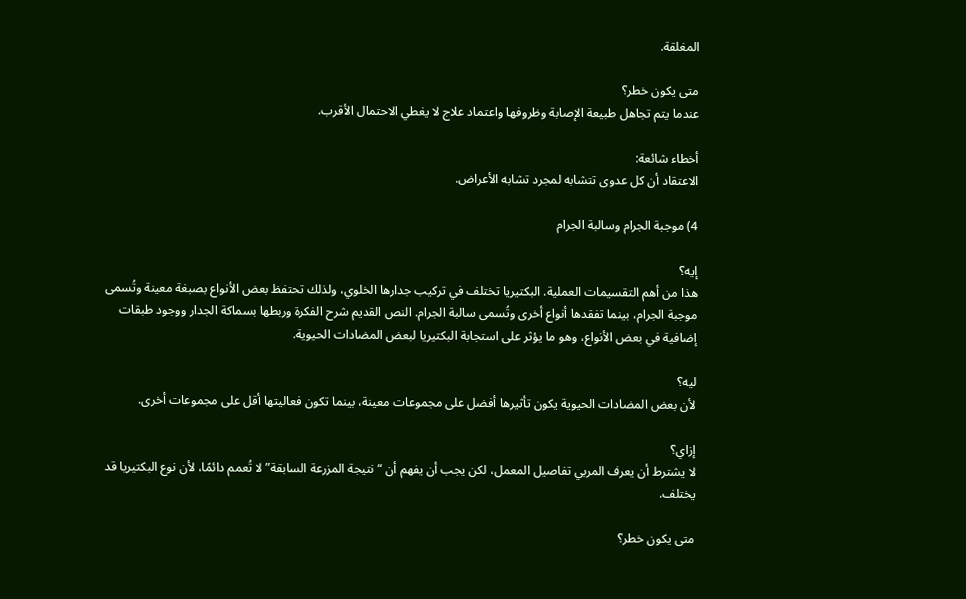المغلقة.

متى يكون خطر؟
عندما يتم تجاهل طبيعة الإصابة وظروفها واعتماد علاج لا يغطي الاحتمال الأقرب.

أخطاء شائعة:
الاعتقاد أن كل عدوى تتشابه لمجرد تشابه الأعراض.

4) موجبة الجرام وسالبة الجرام

إيه؟
هذا من أهم التقسيمات العملية. البكتيريا تختلف في تركيب جدارها الخلوي، ولذلك تحتفظ بعض الأنواع بصبغة معينة وتُسمى موجبة الجرام، بينما تفقدها أنواع أخرى وتُسمى سالبة الجرام. النص القديم شرح الفكرة وربطها بسماكة الجدار ووجود طبقات إضافية في بعض الأنواع، وهو ما يؤثر على استجابة البكتيريا لبعض المضادات الحيوية.

ليه؟
لأن بعض المضادات الحيوية يكون تأثيرها أفضل على مجموعات معينة، بينما تكون فعاليتها أقل على مجموعات أخرى.

إزاي؟
لا يشترط أن يعرف المربي تفاصيل المعمل، لكن يجب أن يفهم أن “نتيجة المزرعة السابقة” لا تُعمم دائمًا، لأن نوع البكتيريا قد يختلف.

متى يكون خطر؟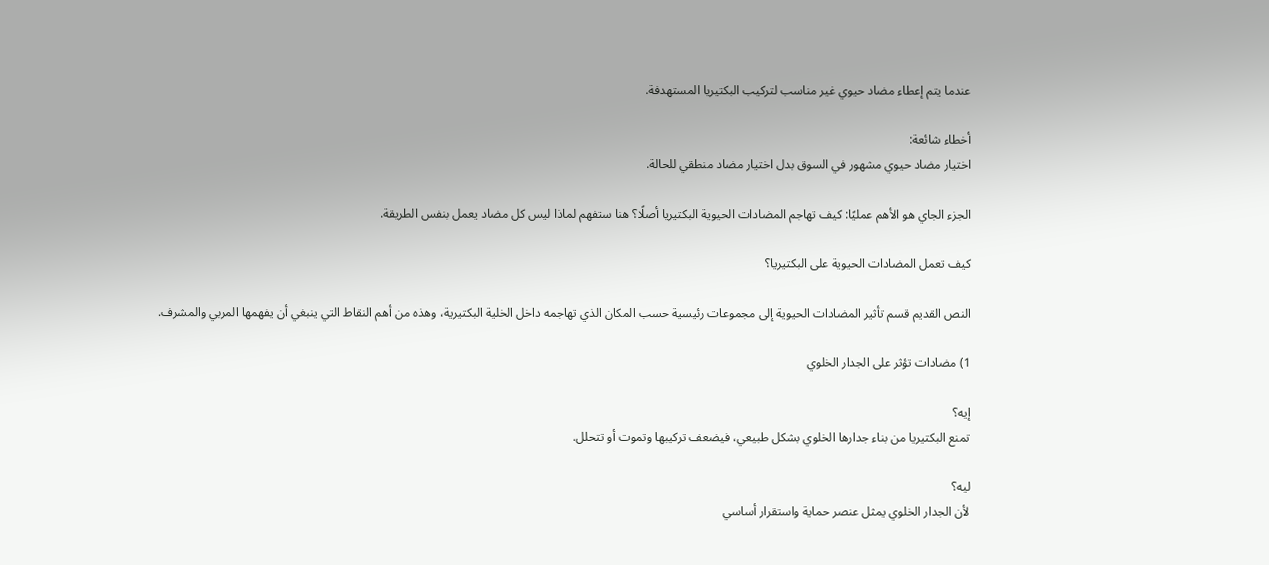عندما يتم إعطاء مضاد حيوي غير مناسب لتركيب البكتيريا المستهدفة.

أخطاء شائعة:
اختيار مضاد حيوي مشهور في السوق بدل اختيار مضاد منطقي للحالة.

الجزء الجاي هو الأهم عمليًا: كيف تهاجم المضادات الحيوية البكتيريا أصلًا؟ هنا ستفهم لماذا ليس كل مضاد يعمل بنفس الطريقة.

كيف تعمل المضادات الحيوية على البكتيريا؟

النص القديم قسم تأثير المضادات الحيوية إلى مجموعات رئيسية حسب المكان الذي تهاجمه داخل الخلية البكتيرية، وهذه من أهم النقاط التي ينبغي أن يفهمها المربي والمشرف.

1) مضادات تؤثر على الجدار الخلوي

إيه؟
تمنع البكتيريا من بناء جدارها الخلوي بشكل طبيعي، فيضعف تركيبها وتموت أو تتحلل.

ليه؟
لأن الجدار الخلوي يمثل عنصر حماية واستقرار أساسي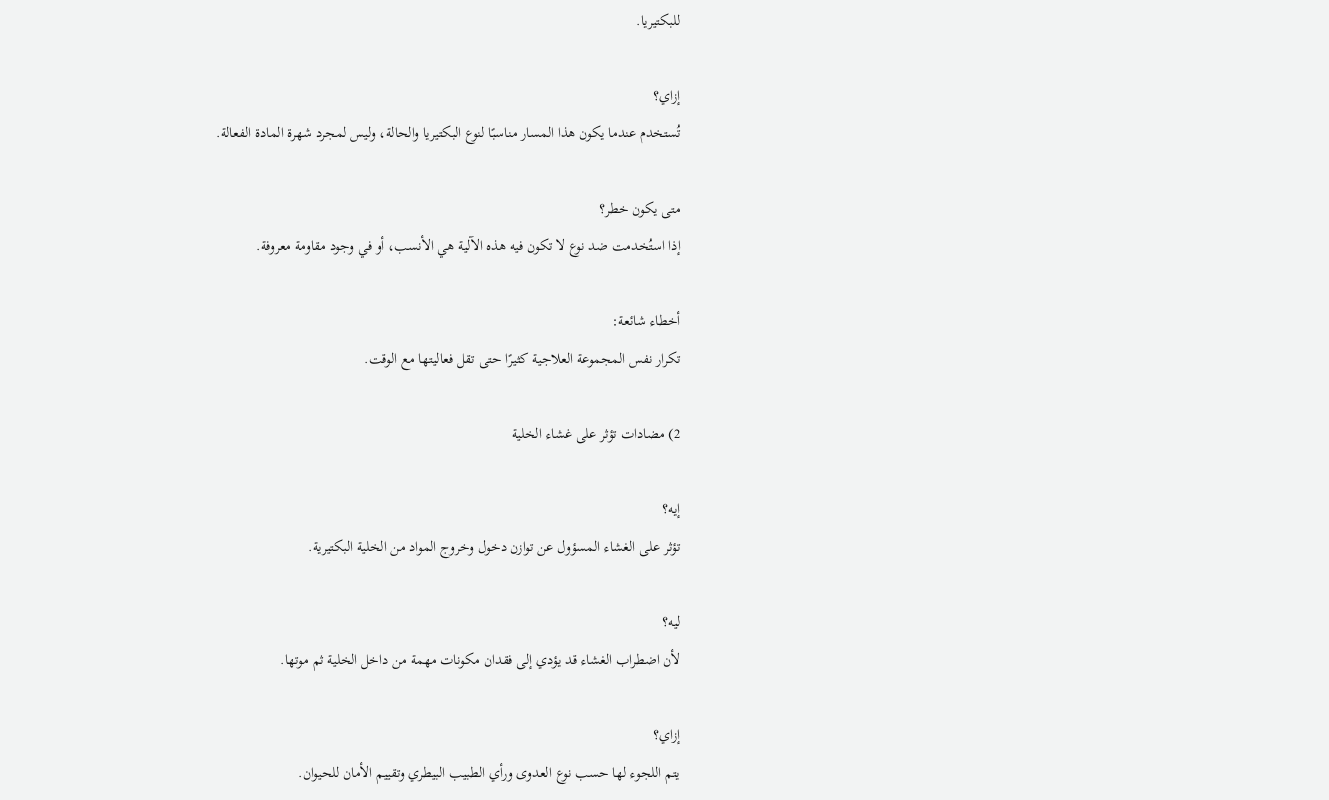للبكتيريا.

إزاي؟
تُستخدم عندما يكون هذا المسار مناسبًا لنوع البكتيريا والحالة، وليس لمجرد شهرة المادة الفعالة.

متى يكون خطر؟
إذا استُخدمت ضد نوع لا تكون فيه هذه الآلية هي الأنسب، أو في وجود مقاومة معروفة.

أخطاء شائعة:
تكرار نفس المجموعة العلاجية كثيرًا حتى تقل فعاليتها مع الوقت.

2) مضادات تؤثر على غشاء الخلية

إيه؟
تؤثر على الغشاء المسؤول عن توازن دخول وخروج المواد من الخلية البكتيرية.

ليه؟
لأن اضطراب الغشاء قد يؤدي إلى فقدان مكونات مهمة من داخل الخلية ثم موتها.

إزاي؟
يتم اللجوء لها حسب نوع العدوى ورأي الطبيب البيطري وتقييم الأمان للحيوان.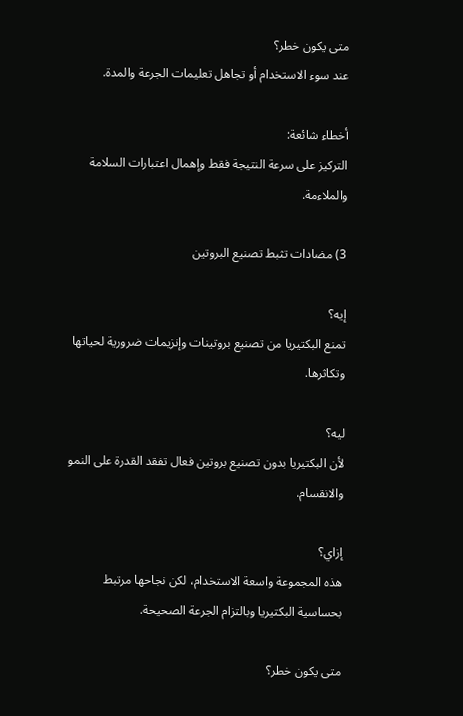متى يكون خطر؟
عند سوء الاستخدام أو تجاهل تعليمات الجرعة والمدة.

أخطاء شائعة:
التركيز على سرعة النتيجة فقط وإهمال اعتبارات السلامة والملاءمة.

3) مضادات تثبط تصنيع البروتين

إيه؟
تمنع البكتيريا من تصنيع بروتينات وإنزيمات ضرورية لحياتها وتكاثرها.

ليه؟
لأن البكتيريا بدون تصنيع بروتين فعال تفقد القدرة على النمو والانقسام.

إزاي؟
هذه المجموعة واسعة الاستخدام، لكن نجاحها مرتبط بحساسية البكتيريا وبالتزام الجرعة الصحيحة.

متى يكون خطر؟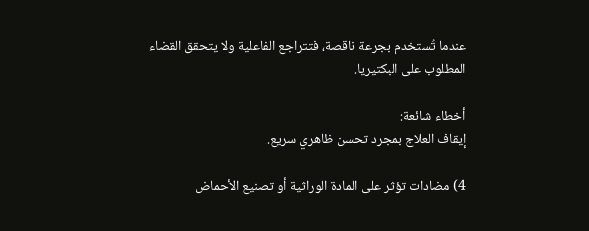عندما تُستخدم بجرعة ناقصة، فتتراجع الفاعلية ولا يتحقق القضاء المطلوب على البكتيريا.

أخطاء شائعة:
إيقاف العلاج بمجرد تحسن ظاهري سريع.

4) مضادات تؤثر على المادة الوراثية أو تصنيع الأحماض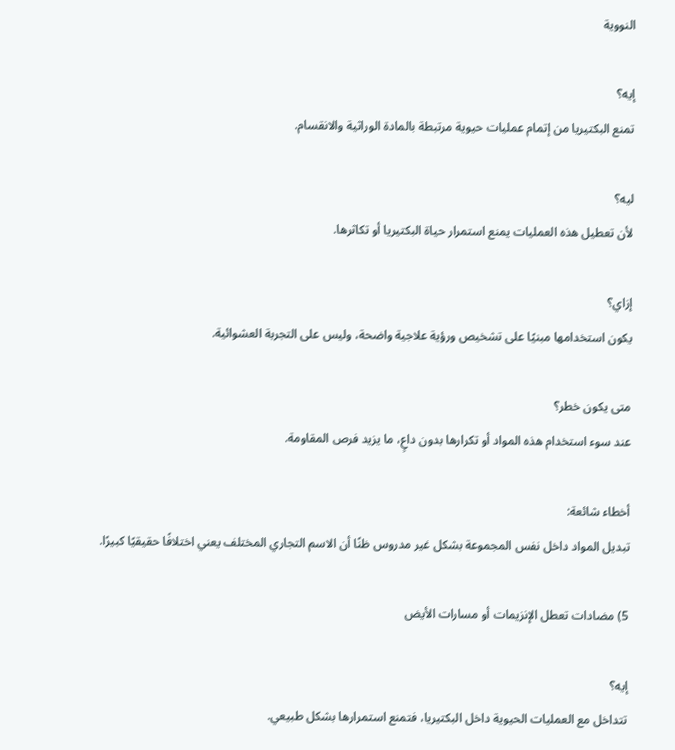النووية

إيه؟
تمنع البكتيريا من إتمام عمليات حيوية مرتبطة بالمادة الوراثية والانقسام.

ليه؟
لأن تعطيل هذه العمليات يمنع استمرار حياة البكتيريا أو تكاثرها.

إزاي؟
يكون استخدامها مبنيًا على تشخيص ورؤية علاجية واضحة، وليس على التجربة العشوائية.

متى يكون خطر؟
عند سوء استخدام هذه المواد أو تكرارها بدون داعٍ، ما يزيد فرص المقاومة.

أخطاء شائعة:
تبديل المواد داخل نفس المجموعة بشكل غير مدروس ظنًا أن الاسم التجاري المختلف يعني اختلافًا حقيقيًا كبيرًا.

5) مضادات تعطل الإنزيمات أو مسارات الأيض

إيه؟
تتداخل مع العمليات الحيوية داخل البكتيريا، فتمنع استمرارها بشكل طبيعي.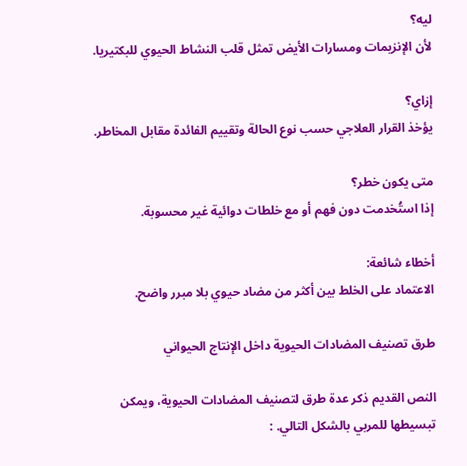ليه؟
لأن الإنزيمات ومسارات الأيض تمثل قلب النشاط الحيوي للبكتيريا.

إزاي؟
يؤخذ القرار العلاجي حسب نوع الحالة وتقييم الفائدة مقابل المخاطر.

متى يكون خطر؟
إذا استُخدمت دون فهم أو مع خلطات دوائية غير محسوبة.

أخطاء شائعة:
الاعتماد على الخلط بين أكثر من مضاد حيوي بلا مبرر واضح.

طرق تصنيف المضادات الحيوية داخل الإنتاج الحيواني

النص القديم ذكر عدة طرق لتصنيف المضادات الحيوية، ويمكن تبسيطها للمربي بالشكل التالي. :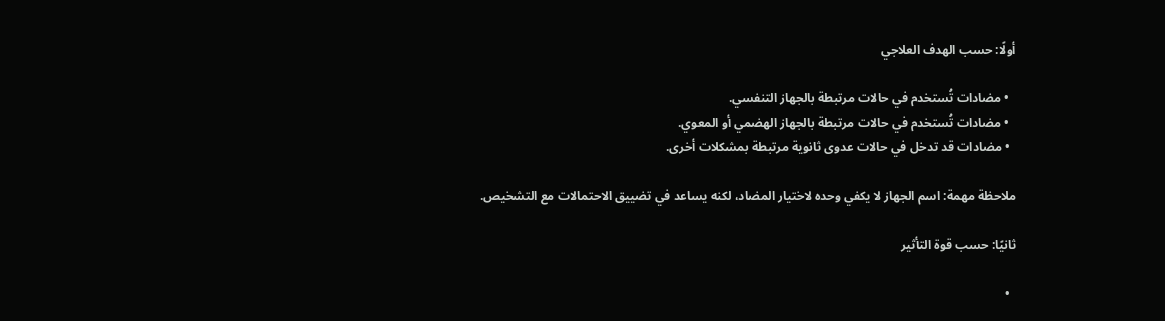أولًا: حسب الهدف العلاجي

  • مضادات تُستخدم في حالات مرتبطة بالجهاز التنفسي.
  • مضادات تُستخدم في حالات مرتبطة بالجهاز الهضمي أو المعوي.
  • مضادات قد تدخل في حالات عدوى ثانوية مرتبطة بمشكلات أخرى.

ملاحظة مهمة: اسم الجهاز لا يكفي وحده لاختيار المضاد، لكنه يساعد في تضييق الاحتمالات مع التشخيص.

ثانيًا: حسب قوة التأثير

  •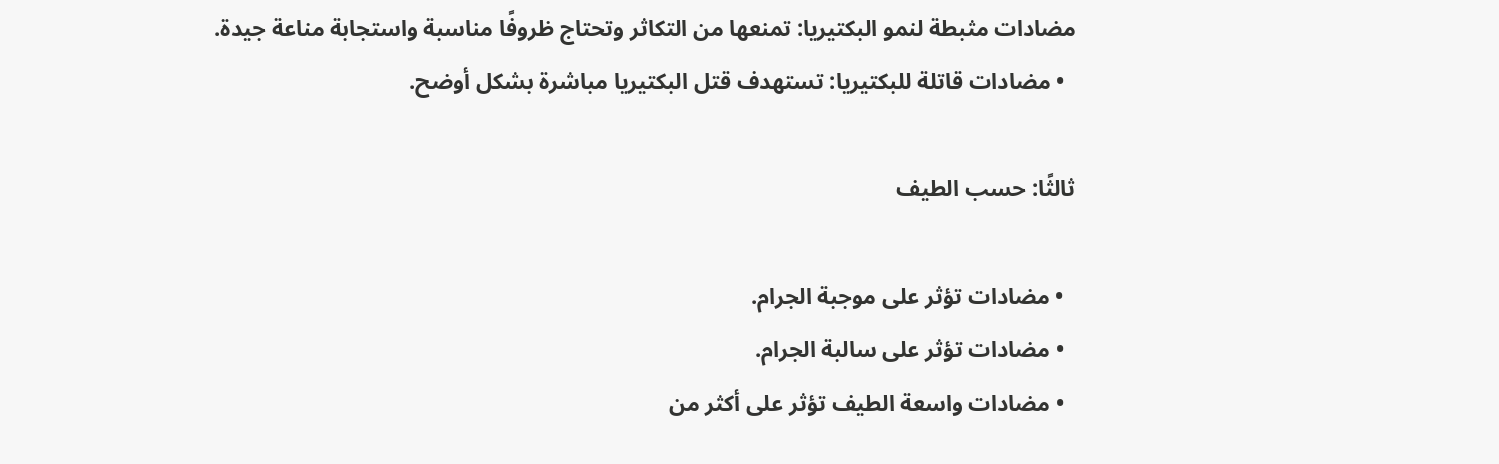مضادات مثبطة لنمو البكتيريا: تمنعها من التكاثر وتحتاج ظروفًا مناسبة واستجابة مناعة جيدة.
  • مضادات قاتلة للبكتيريا: تستهدف قتل البكتيريا مباشرة بشكل أوضح.

ثالثًا: حسب الطيف

  • مضادات تؤثر على موجبة الجرام.
  • مضادات تؤثر على سالبة الجرام.
  • مضادات واسعة الطيف تؤثر على أكثر من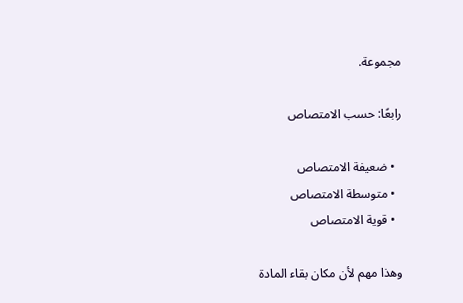مجموعة.

رابعًا: حسب الامتصاص

  • ضعيفة الامتصاص
  • متوسطة الامتصاص
  • قوية الامتصاص

وهذا مهم لأن مكان بقاء المادة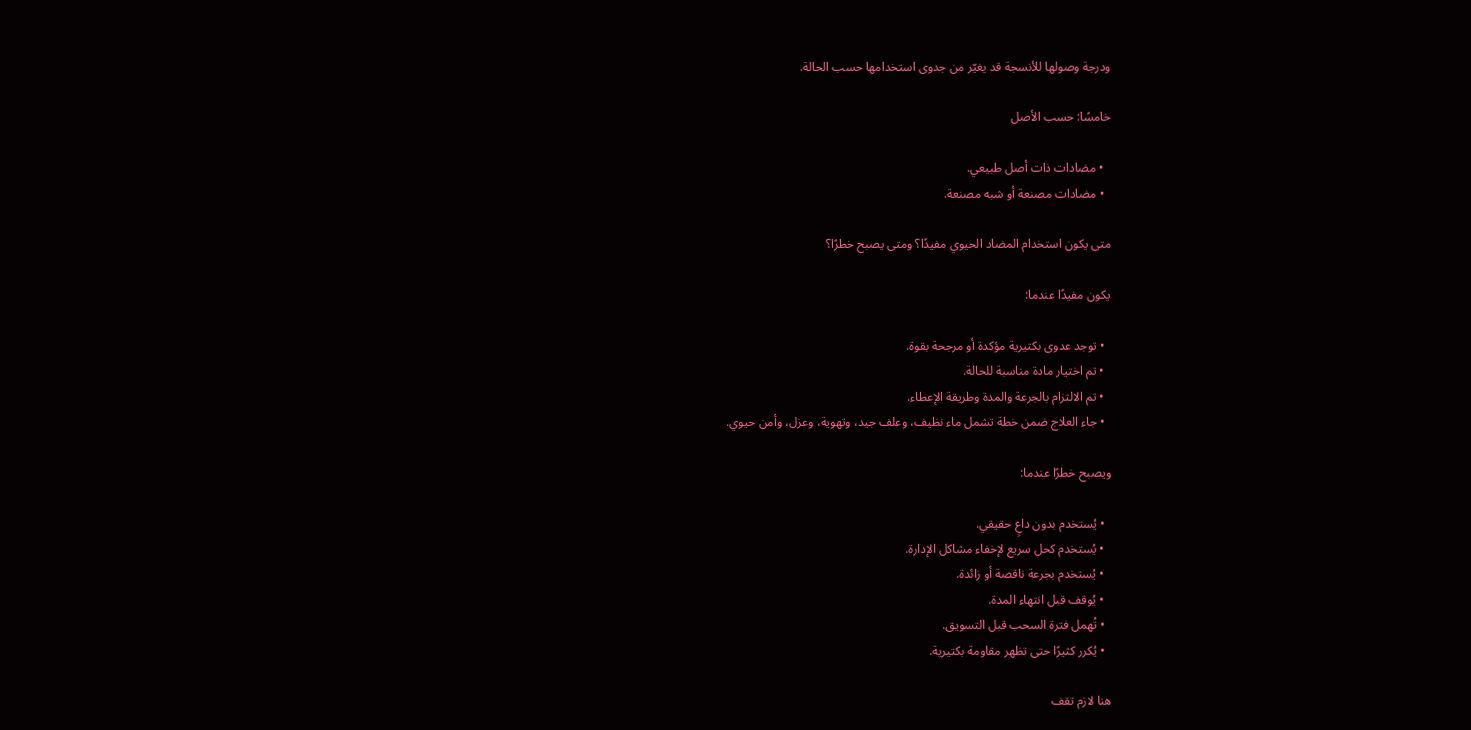ودرجة وصولها للأنسجة قد يغيّر من جدوى استخدامها حسب الحالة.

خامسًا: حسب الأصل

  • مضادات ذات أصل طبيعي.
  • مضادات مصنعة أو شبه مصنعة.

متى يكون استخدام المضاد الحيوي مفيدًا؟ ومتى يصبح خطرًا؟

يكون مفيدًا عندما:

  • توجد عدوى بكتيرية مؤكدة أو مرجحة بقوة.
  • تم اختيار مادة مناسبة للحالة.
  • تم الالتزام بالجرعة والمدة وطريقة الإعطاء.
  • جاء العلاج ضمن خطة تشمل ماء نظيف، وعلف جيد، وتهوية، وعزل، وأمن حيوي.

ويصبح خطرًا عندما:

  • يُستخدم بدون داعٍ حقيقي.
  • يُستخدم كحل سريع لإخفاء مشاكل الإدارة.
  • يُستخدم بجرعة ناقصة أو زائدة.
  • يُوقف قبل انتهاء المدة.
  • تُهمل فترة السحب قبل التسويق.
  • يُكرر كثيرًا حتى تظهر مقاومة بكتيرية.

هنا لازم تقف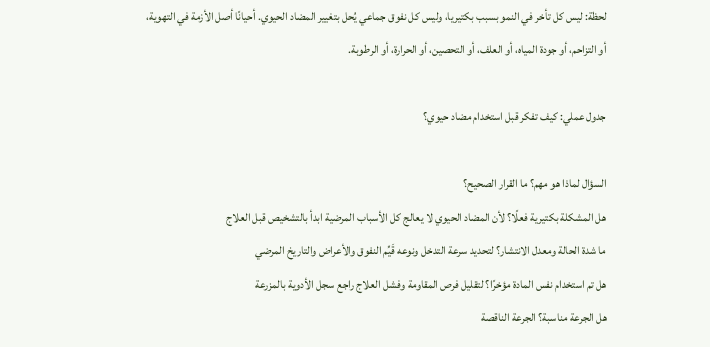لحظة: ليس كل تأخر في النمو بسبب بكتيريا، وليس كل نفوق جماعي يُحل بتغيير المضاد الحيوي. أحيانًا أصل الأزمة في التهوية، أو التزاحم، أو جودة المياه، أو العلف، أو التحصين، أو الحرارة، أو الرطوبة.

جدول عملي: كيف تفكر قبل استخدام مضاد حيوي؟

السؤال لماذا هو مهم؟ ما القرار الصحيح؟
هل المشكلة بكتيرية فعلًا؟ لأن المضاد الحيوي لا يعالج كل الأسباب المرضية ابدأ بالتشخيص قبل العلاج
ما شدة الحالة ومعدل الانتشار؟ لتحديد سرعة التدخل ونوعه قَيِّم النفوق والأعراض والتاريخ المرضي
هل تم استخدام نفس المادة مؤخرًا؟ لتقليل فرص المقاومة وفشل العلاج راجع سجل الأدوية بالمزرعة
هل الجرعة مناسبة؟ الجرعة الناقصة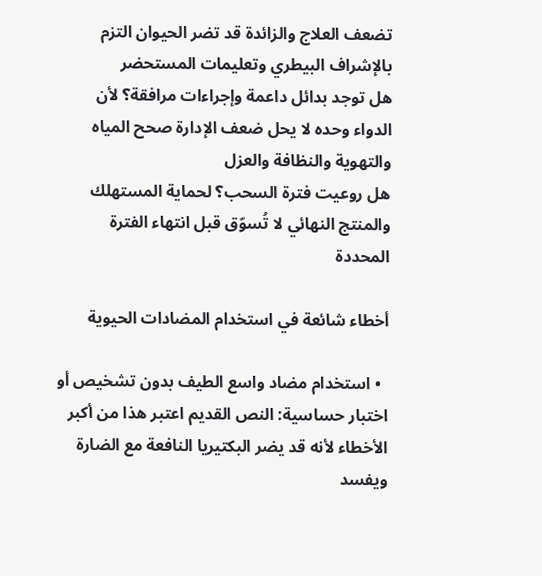تضعف العلاج والزائدة قد تضر الحيوان التزم بالإشراف البيطري وتعليمات المستحضر
هل توجد بدائل داعمة وإجراءات مرافقة؟ لأن الدواء وحده لا يحل ضعف الإدارة صحح المياه والتهوية والنظافة والعزل
هل روعيت فترة السحب؟ لحماية المستهلك والمنتج النهائي لا تُسوّق قبل انتهاء الفترة المحددة

أخطاء شائعة في استخدام المضادات الحيوية

  • استخدام مضاد واسع الطيف بدون تشخيص أو اختبار حساسية: النص القديم اعتبر هذا من أكبر الأخطاء لأنه قد يضر البكتيريا النافعة مع الضارة ويفسد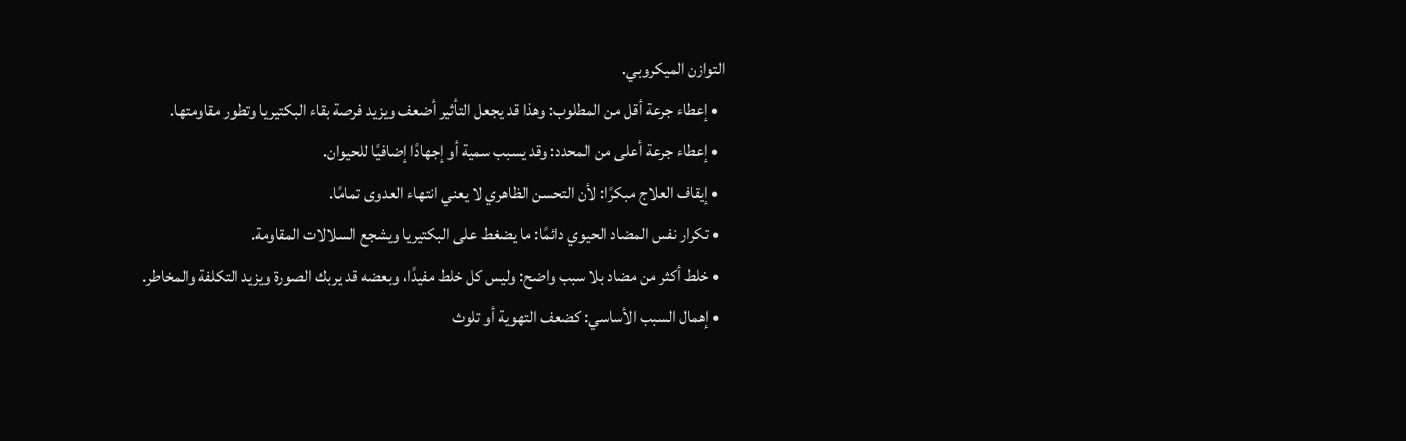التوازن الميكروبي.
  • إعطاء جرعة أقل من المطلوب: وهذا قد يجعل التأثير أضعف ويزيد فرصة بقاء البكتيريا وتطور مقاومتها.
  • إعطاء جرعة أعلى من المحدد: وقد يسبب سمية أو إجهادًا إضافيًا للحيوان.
  • إيقاف العلاج مبكرًا: لأن التحسن الظاهري لا يعني انتهاء العدوى تمامًا.
  • تكرار نفس المضاد الحيوي دائمًا: ما يضغط على البكتيريا ويشجع السلالات المقاومة.
  • خلط أكثر من مضاد بلا سبب واضح: وليس كل خلط مفيدًا، وبعضه قد يربك الصورة ويزيد التكلفة والمخاطر.
  • إهمال السبب الأساسي: كضعف التهوية أو تلوث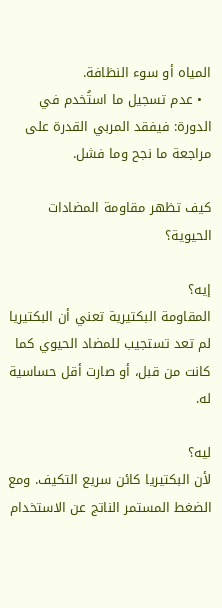المياه أو سوء النظافة.
  • عدم تسجيل ما استُخدم في الدورة: فيفقد المربي القدرة على مراجعة ما نجح وما فشل.

كيف تظهر مقاومة المضادات الحيوية؟

إيه؟
المقاومة البكتيرية تعني أن البكتيريا لم تعد تستجيب للمضاد الحيوي كما كانت من قبل، أو صارت أقل حساسية له.

ليه؟
لأن البكتيريا كائن سريع التكيف. ومع الضغط المستمر الناتج عن الاستخدام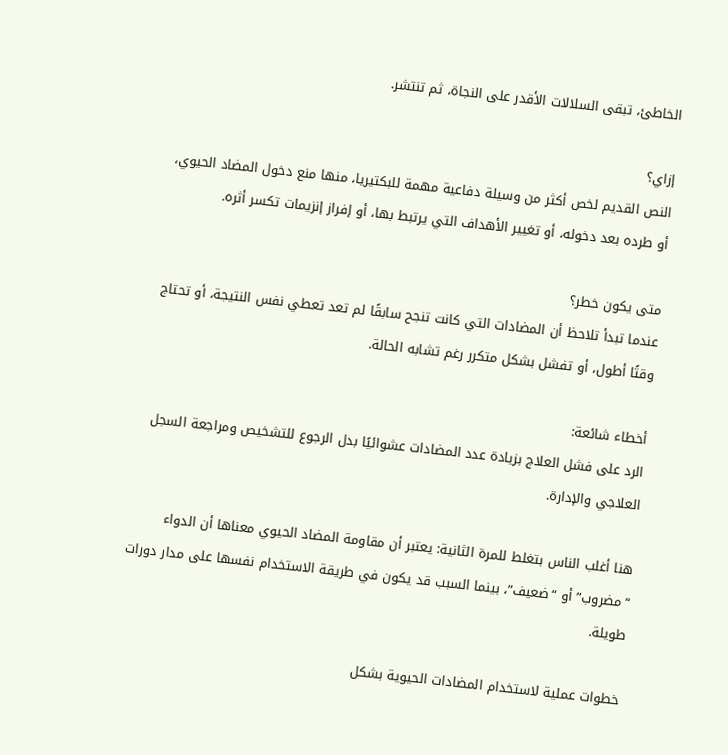الخاطئ، تبقى السلالات الأقدر على النجاة، ثم تنتشر.

إزاي؟
النص القديم لخص أكثر من وسيلة دفاعية مهمة للبكتيريا، منها منع دخول المضاد الحيوي، أو طرده بعد دخوله، أو تغيير الأهداف التي يرتبط بها، أو إفراز إنزيمات تكسر أثره.

متى يكون خطر؟
عندما تبدأ تلاحظ أن المضادات التي كانت تنجح سابقًا لم تعد تعطي نفس النتيجة، أو تحتاج وقتًا أطول، أو تفشل بشكل متكرر رغم تشابه الحالة.

أخطاء شائعة:
الرد على فشل العلاج بزيادة عدد المضادات عشوائيًا بدل الرجوع للتشخيص ومراجعة السجل العلاجي والإدارة.

هنا أغلب الناس بتغلط للمرة الثانية: يعتبر أن مقاومة المضاد الحيوي معناها أن الدواء “مضروب” أو “ضعيف”، بينما السبب قد يكون في طريقة الاستخدام نفسها على مدار دورات طويلة.

خطوات عملية لاستخدام المضادات الحيوية بشكل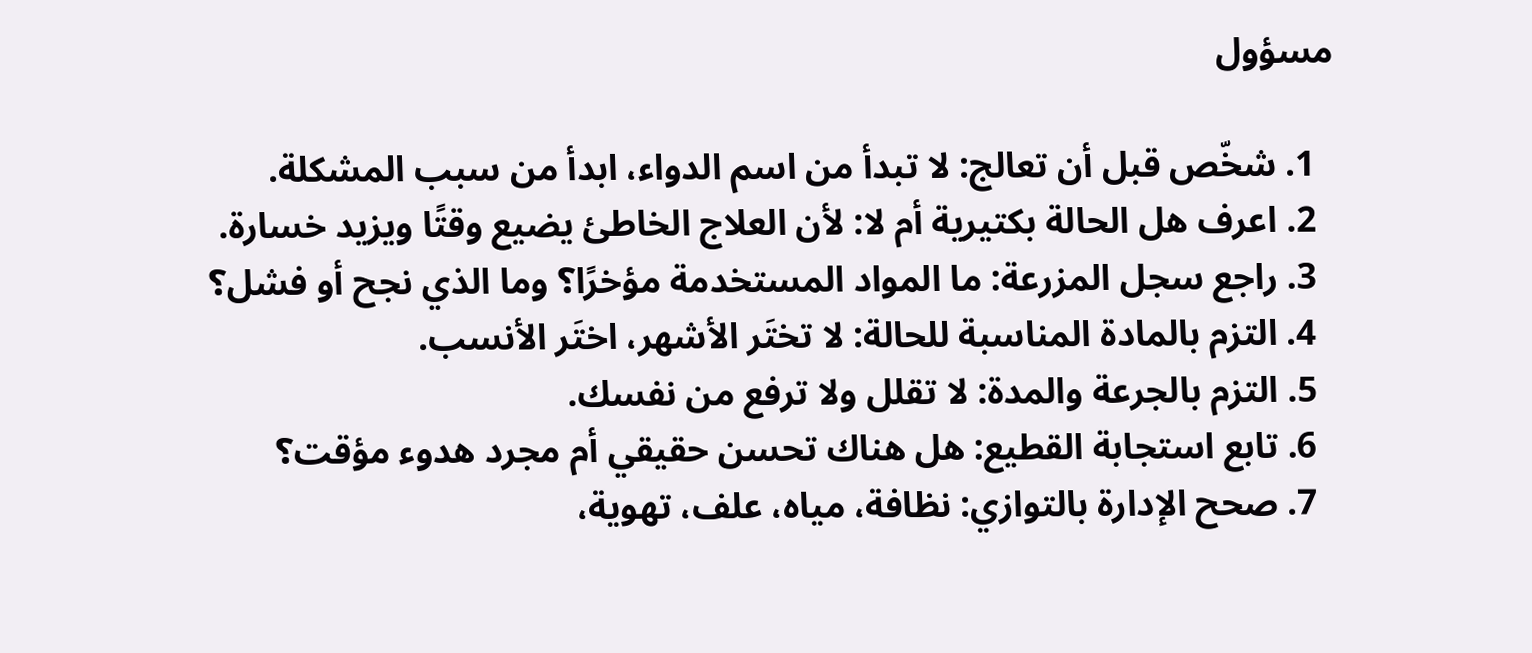مسؤول

  1. شخّص قبل أن تعالج: لا تبدأ من اسم الدواء، ابدأ من سبب المشكلة.
  2. اعرف هل الحالة بكتيرية أم لا: لأن العلاج الخاطئ يضيع وقتًا ويزيد خسارة.
  3. راجع سجل المزرعة: ما المواد المستخدمة مؤخرًا؟ وما الذي نجح أو فشل؟
  4. التزم بالمادة المناسبة للحالة: لا تختَر الأشهر، اختَر الأنسب.
  5. التزم بالجرعة والمدة: لا تقلل ولا ترفع من نفسك.
  6. تابع استجابة القطيع: هل هناك تحسن حقيقي أم مجرد هدوء مؤقت؟
  7. صحح الإدارة بالتوازي: نظافة، مياه، علف، تهوية،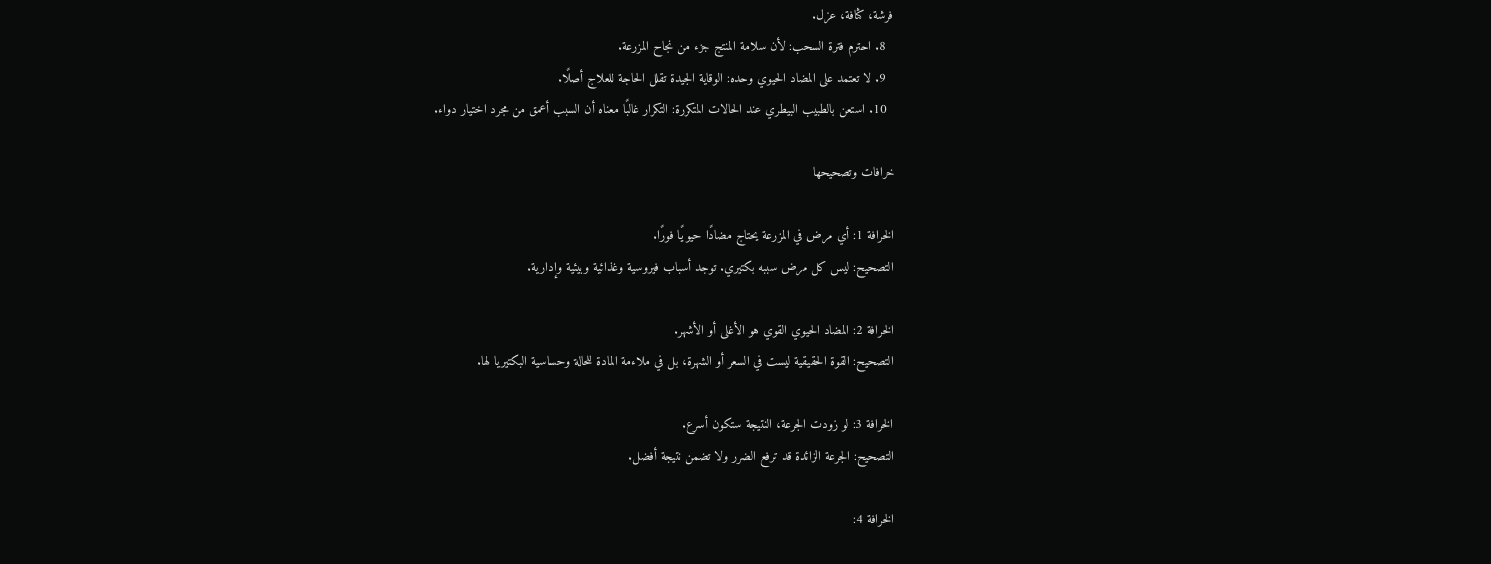فرشة، كثافة، عزل.
  8. احترم فترة السحب: لأن سلامة المنتج جزء من نجاح المزرعة.
  9. لا تعتمد على المضاد الحيوي وحده: الوقاية الجيدة تقلل الحاجة للعلاج أصلًا.
  10. استعن بالطبيب البيطري عند الحالات المتكررة: التكرار غالبًا معناه أن السبب أعمق من مجرد اختيار دواء.

خرافات وتصحيحها

الخرافة 1: أي مرض في المزرعة يحتاج مضادًا حيويًا فورًا.
التصحيح: ليس كل مرض سببه بكتيري. توجد أسباب فيروسية وغذائية وبيئية وإدارية.

الخرافة 2: المضاد الحيوي القوي هو الأغلى أو الأشهر.
التصحيح: القوة الحقيقية ليست في السعر أو الشهرة، بل في ملاءمة المادة للحالة وحساسية البكتيريا لها.

الخرافة 3: لو زودت الجرعة، النتيجة ستكون أسرع.
التصحيح: الجرعة الزائدة قد ترفع الضرر ولا تضمن نتيجة أفضل.

الخرافة 4: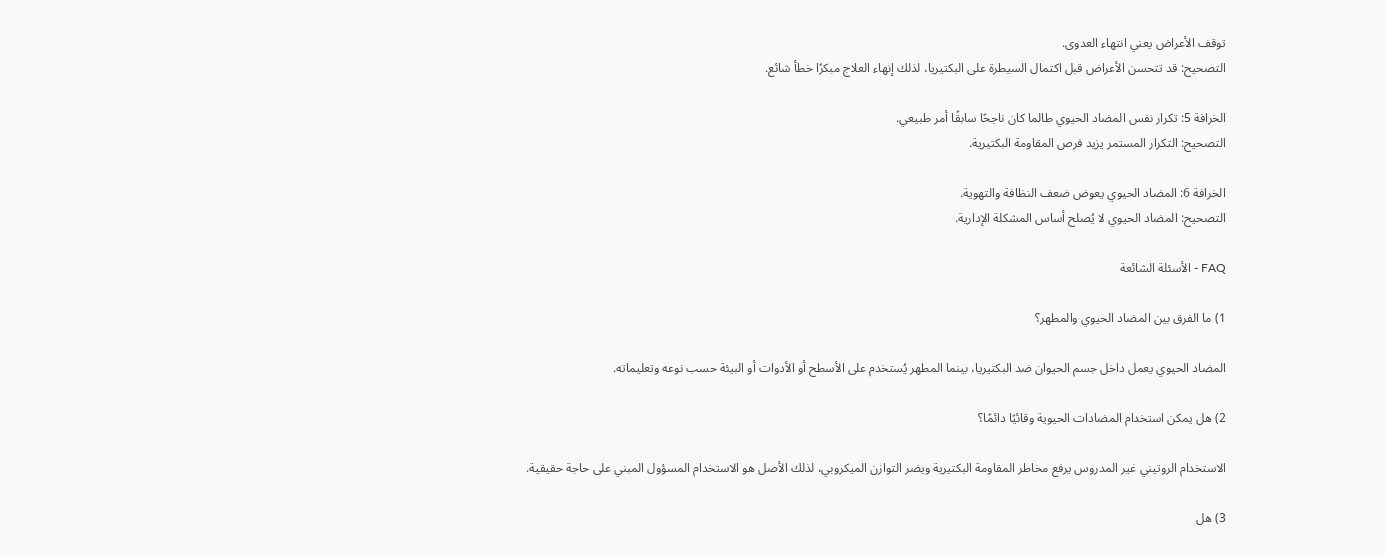توقف الأعراض يعني انتهاء العدوى.
التصحيح: قد تتحسن الأعراض قبل اكتمال السيطرة على البكتيريا، لذلك إنهاء العلاج مبكرًا خطأ شائع.

الخرافة 5: تكرار نفس المضاد الحيوي طالما كان ناجحًا سابقًا أمر طبيعي.
التصحيح: التكرار المستمر يزيد فرص المقاومة البكتيرية.

الخرافة 6: المضاد الحيوي يعوض ضعف النظافة والتهوية.
التصحيح: المضاد الحيوي لا يُصلح أساس المشكلة الإدارية.

FAQ - الأسئلة الشائعة

1) ما الفرق بين المضاد الحيوي والمطهر؟

المضاد الحيوي يعمل داخل جسم الحيوان ضد البكتيريا، بينما المطهر يُستخدم على الأسطح أو الأدوات أو البيئة حسب نوعه وتعليماته.

2) هل يمكن استخدام المضادات الحيوية وقائيًا دائمًا؟

الاستخدام الروتيني غير المدروس يرفع مخاطر المقاومة البكتيرية ويضر التوازن الميكروبي، لذلك الأصل هو الاستخدام المسؤول المبني على حاجة حقيقية.

3) هل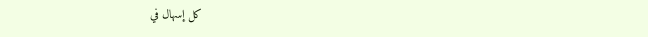كل إسهال في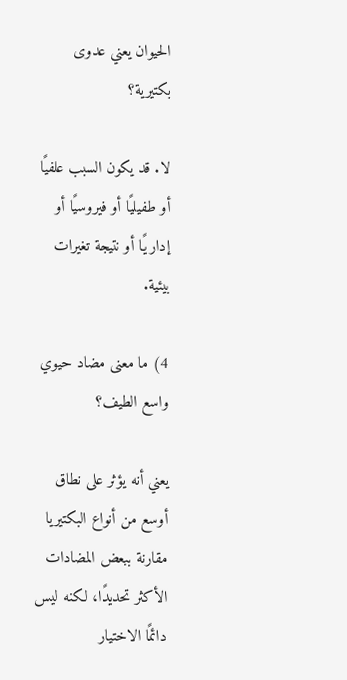الحيوان يعني عدوى بكتيرية؟

لا. قد يكون السبب علفيًا أو طفيليًا أو فيروسيًا أو إداريًا أو نتيجة تغيرات بيئية.

4) ما معنى مضاد حيوي واسع الطيف؟

يعني أنه يؤثر على نطاق أوسع من أنواع البكتيريا مقارنة ببعض المضادات الأكثر تحديدًا، لكنه ليس دائمًا الاختيار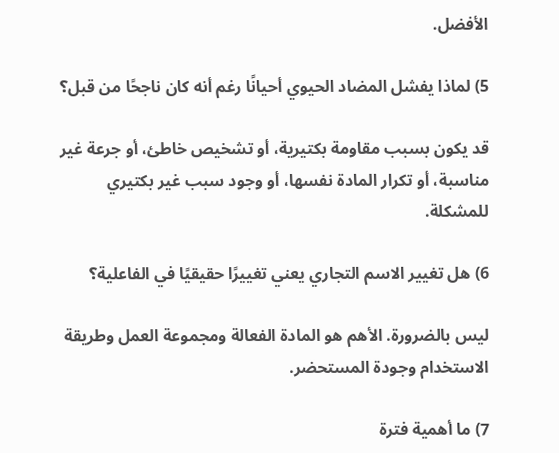الأفضل.

5) لماذا يفشل المضاد الحيوي أحيانًا رغم أنه كان ناجحًا من قبل؟

قد يكون بسبب مقاومة بكتيرية، أو تشخيص خاطئ، أو جرعة غير مناسبة، أو تكرار المادة نفسها، أو وجود سبب غير بكتيري للمشكلة.

6) هل تغيير الاسم التجاري يعني تغييرًا حقيقيًا في الفاعلية؟

ليس بالضرورة. الأهم هو المادة الفعالة ومجموعة العمل وطريقة الاستخدام وجودة المستحضر.

7) ما أهمية فترة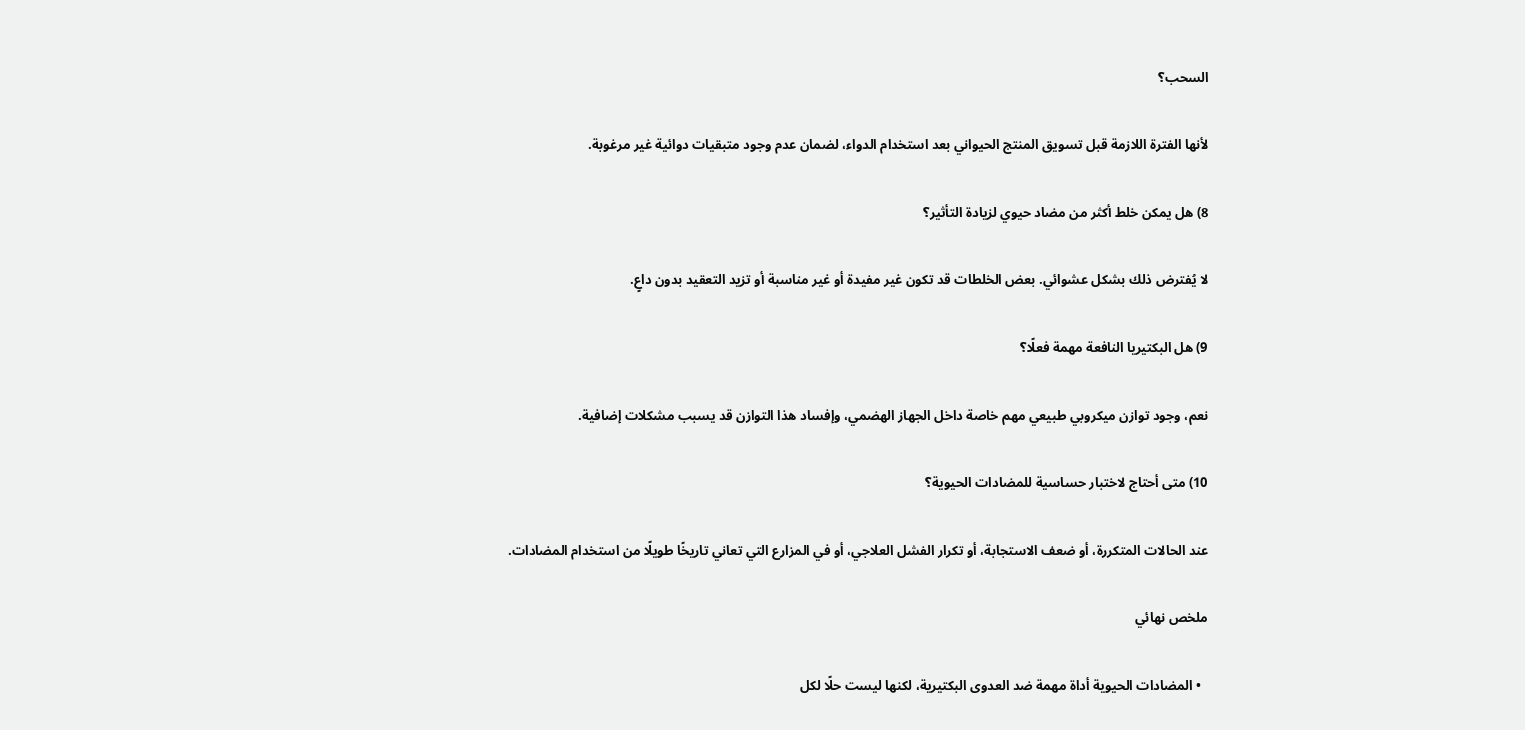السحب؟

لأنها الفترة اللازمة قبل تسويق المنتج الحيواني بعد استخدام الدواء، لضمان عدم وجود متبقيات دوائية غير مرغوبة.

8) هل يمكن خلط أكثر من مضاد حيوي لزيادة التأثير؟

لا يُفترض ذلك بشكل عشوائي. بعض الخلطات قد تكون غير مفيدة أو غير مناسبة أو تزيد التعقيد بدون داعٍ.

9) هل البكتيريا النافعة مهمة فعلًا؟

نعم، وجود توازن ميكروبي طبيعي مهم خاصة داخل الجهاز الهضمي، وإفساد هذا التوازن قد يسبب مشكلات إضافية.

10) متى أحتاج لاختبار حساسية للمضادات الحيوية؟

عند الحالات المتكررة، أو ضعف الاستجابة، أو تكرار الفشل العلاجي، أو في المزارع التي تعاني تاريخًا طويلًا من استخدام المضادات.

ملخص نهائي

  • المضادات الحيوية أداة مهمة ضد العدوى البكتيرية، لكنها ليست حلًا لكل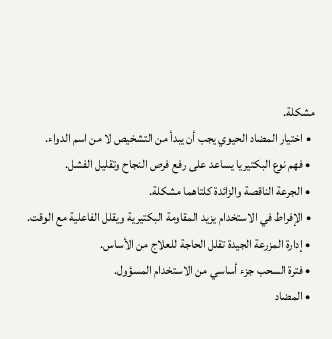مشكلة.
  • اختيار المضاد الحيوي يجب أن يبدأ من التشخيص لا من اسم الدواء.
  • فهم نوع البكتيريا يساعد على رفع فرص النجاح وتقليل الفشل.
  • الجرعة الناقصة والزائدة كلتاهما مشكلة.
  • الإفراط في الاستخدام يزيد المقاومة البكتيرية ويقلل الفاعلية مع الوقت.
  • إدارة المزرعة الجيدة تقلل الحاجة للعلاج من الأساس.
  • فترة السحب جزء أساسي من الاستخدام المسؤول.
  • المضاد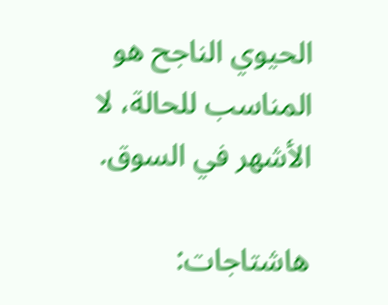الحيوي الناجح هو المناسب للحالة، لا الأشهر في السوق.

هاشتاجات: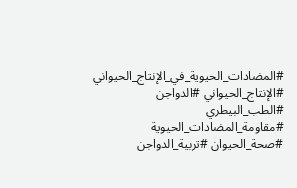#المضادات_الحيوية_في_الإنتاج_الحيواني #الإنتاج_الحيواني #الدواجن #الطب_البيطري #مقاومة_المضادات_الحيوية #صحة_الحيوان #تربية_الدواجن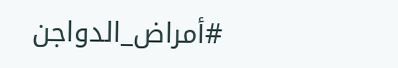#أمراض_الدواجن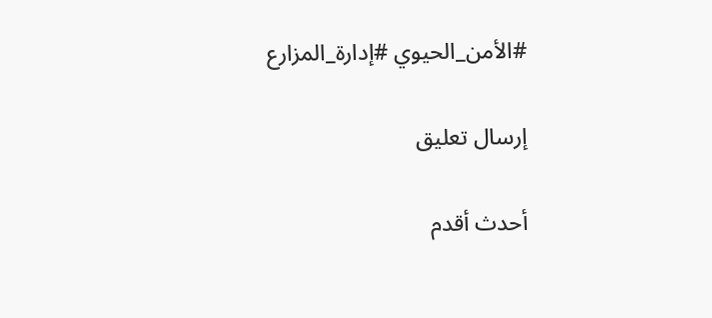#الأمن_الحيوي #إدارة_المزارع

إرسال تعليق

أحدث أقدم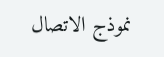نموذج الاتصال